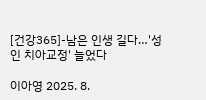[건강365]-남은 인생 길다…'성인 치아교정' 늘었다

이아영 2025. 8.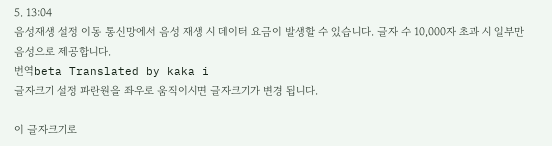5. 13:04
음성재생 설정 이동 통신망에서 음성 재생 시 데이터 요금이 발생할 수 있습니다. 글자 수 10,000자 초과 시 일부만 음성으로 제공합니다.
번역beta Translated by kaka i
글자크기 설정 파란원을 좌우로 움직이시면 글자크기가 변경 됩니다.

이 글자크기로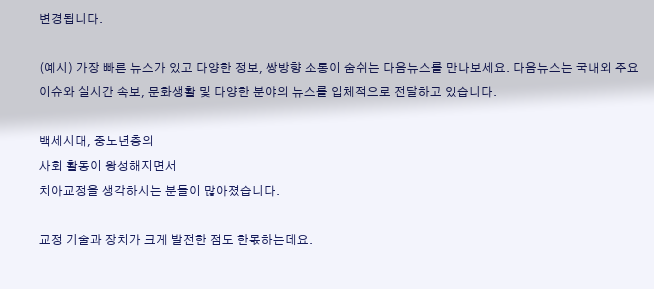변경됩니다.

(예시) 가장 빠른 뉴스가 있고 다양한 정보, 쌍방향 소통이 숨쉬는 다음뉴스를 만나보세요. 다음뉴스는 국내외 주요이슈와 실시간 속보, 문화생활 및 다양한 분야의 뉴스를 입체적으로 전달하고 있습니다.

백세시대, 중노년층의
사회 활동이 왕성해지면서
치아교정을 생각하시는 분들이 많아졌습니다.

교정 기술과 장치가 크게 발전한 점도 한몫하는데요.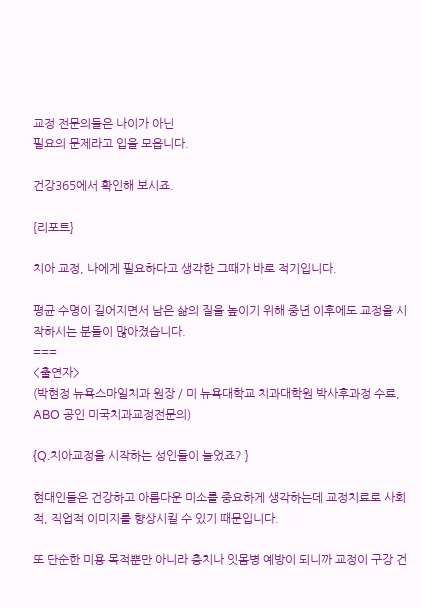교정 전문의들은 나이가 아닌
필요의 문제라고 입을 모읍니다.

건강365에서 확인해 보시죠.

{리포트}

치아 교정, 나에게 필요하다고 생각한 그때가 바로 적기입니다.

평균 수명이 길어지면서 남은 삶의 질을 높이기 위해 중년 이후에도 교정을 시작하시는 분들이 많아졌습니다.
===
<출연자>
(박현정 뉴욕스마일치과 원장 / 미 뉴욕대학교 치과대학원 박사후과정 수료, ABO 공인 미국치과교정전문의)

{Q.치아교정을 시작하는 성인들이 늘었죠? }

현대인들은 건강하고 아름다운 미소를 중요하게 생각하는데 교정치료로 사회적, 직업적 이미지를 향상시킬 수 있기 때문입니다.

또 단순한 미용 목적뿐만 아니라 충치나 잇몸병 예방이 되니까 교정이 구강 건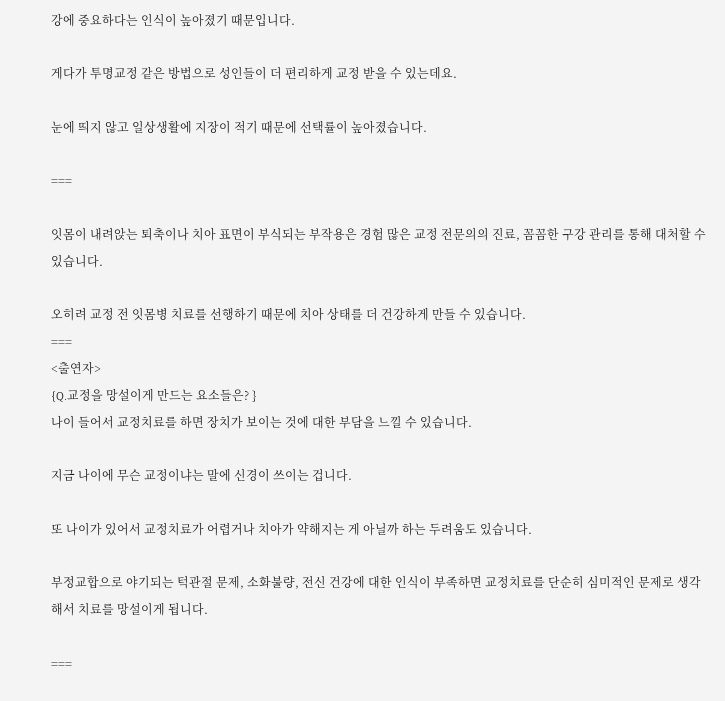강에 중요하다는 인식이 높아졌기 때문입니다.

게다가 투명교정 같은 방법으로 성인들이 더 편리하게 교정 받을 수 있는데요.

눈에 띄지 않고 일상생활에 지장이 적기 때문에 선택률이 높아졌습니다.

===

잇몸이 내려앉는 퇴축이나 치아 표면이 부식되는 부작용은 경험 많은 교정 전문의의 진료, 꼼꼼한 구강 관리를 통해 대처할 수 있습니다.

오히려 교정 전 잇몸병 치료를 선행하기 때문에 치아 상태를 더 건강하게 만들 수 있습니다.
===
<출연자>
{Q.교정을 망설이게 만드는 요소들은? }
나이 들어서 교정치료를 하면 장치가 보이는 것에 대한 부담을 느낄 수 있습니다.

지금 나이에 무슨 교정이냐는 말에 신경이 쓰이는 겁니다.

또 나이가 있어서 교정치료가 어렵거나 치아가 약해지는 게 아닐까 하는 두려움도 있습니다.

부정교합으로 야기되는 턱관절 문제, 소화불량, 전신 건강에 대한 인식이 부족하면 교정치료를 단순히 심미적인 문제로 생각해서 치료를 망설이게 됩니다.

===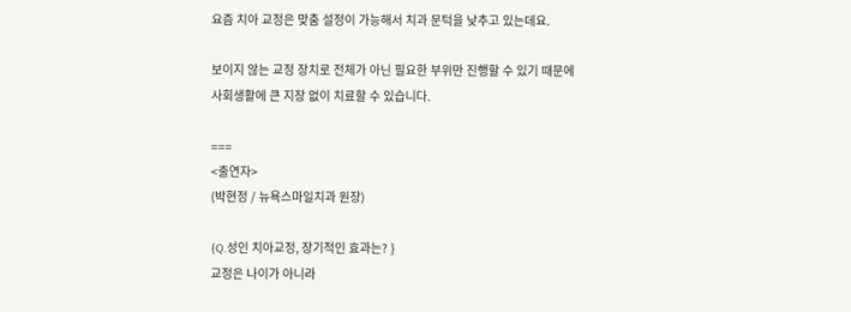요즘 치아 교정은 맞춤 설정이 가능해서 치과 문턱을 낮추고 있는데요.

보이지 않는 교정 장치로 전체가 아닌 필요한 부위만 진행할 수 있기 때문에 사회생활에 큰 지장 없이 치료할 수 있습니다.

===
<출연자>
(박현정 / 뉴욕스마일치과 원장)

{Q.성인 치아교정, 장기적인 효과는? }
교정은 나이가 아니라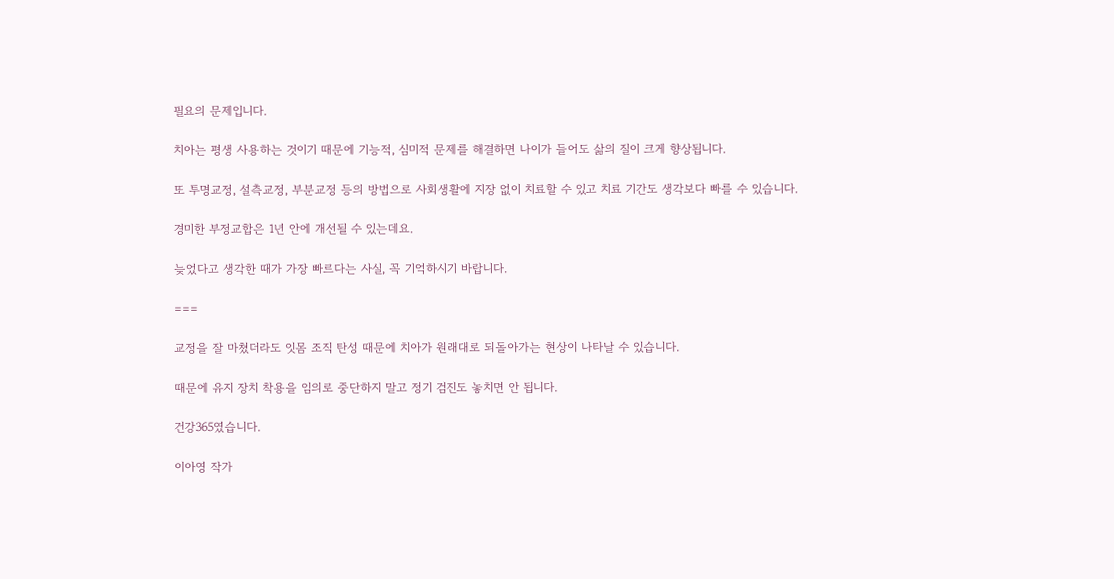필요의 문제입니다.

치아는 평생 사용하는 것이기 때문에 기능적, 심미적 문제를 해결하면 나이가 들어도 삶의 질이 크게 향상됩니다.

또 투명교정, 설측교정, 부분교정 등의 방법으로 사회생활에 지장 없이 치료할 수 있고 치료 기간도 생각보다 빠를 수 있습니다.

경미한 부정교합은 1년 안에 개선될 수 있는데요.

늦었다고 생각한 때가 가장 빠르다는 사실, 꼭 기억하시기 바랍니다.

===

교정을 잘 마쳤더라도 잇몸 조직 탄성 때문에 치아가 원래대로 되돌아가는 현상이 나타날 수 있습니다.

때문에 유지 장치 착용을 임의로 중단하지 말고 정기 검진도 놓치면 안 됩니다.

건강365였습니다.

이아영 작가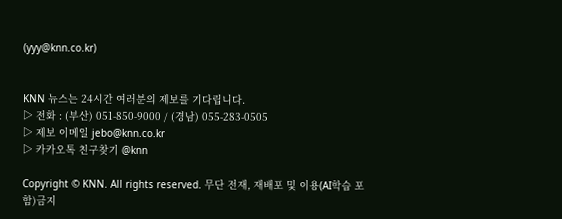(yyy@knn.co.kr)


KNN 뉴스는 24시간 여러분의 제보를 기다립니다.
▷ 전화 : (부산) 051-850-9000 / (경남) 055-283-0505
▷ 제보 이메일 jebo@knn.co.kr
▷ 카카오톡 친구찾기 @knn

Copyright © KNN. All rights reserved. 무단 전재, 재배포 및 이용(AI학습 포함)금지